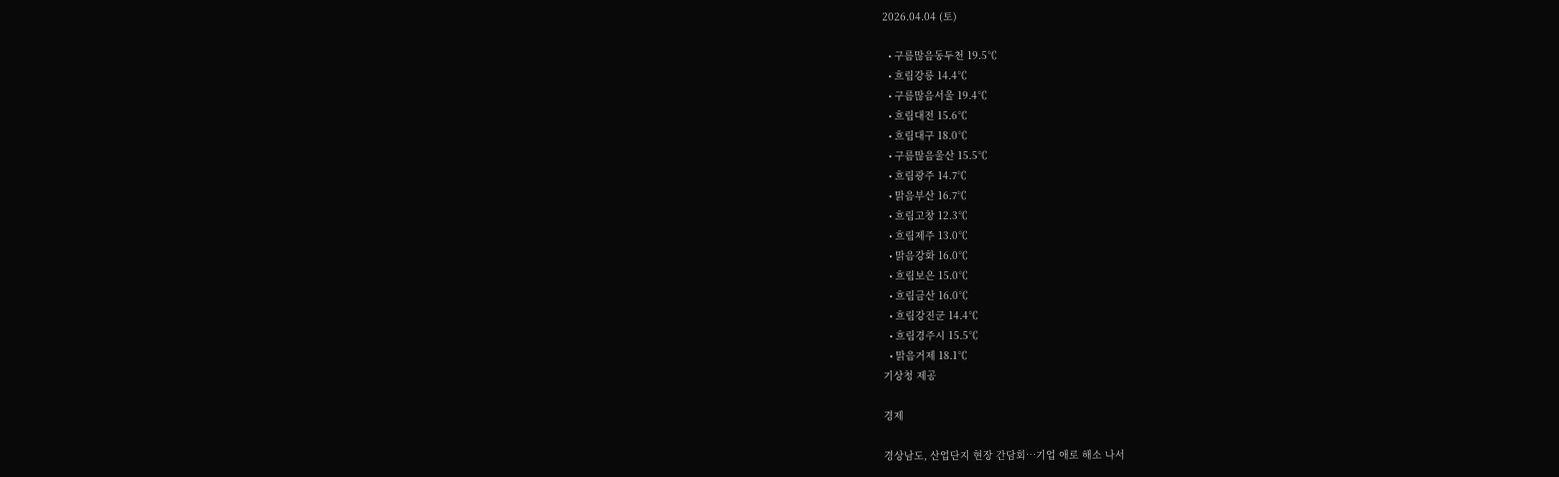2026.04.04 (토)

  • 구름많음동두천 19.5℃
  • 흐림강릉 14.4℃
  • 구름많음서울 19.4℃
  • 흐림대전 15.6℃
  • 흐림대구 18.0℃
  • 구름많음울산 15.5℃
  • 흐림광주 14.7℃
  • 맑음부산 16.7℃
  • 흐림고창 12.3℃
  • 흐림제주 13.0℃
  • 맑음강화 16.0℃
  • 흐림보은 15.0℃
  • 흐림금산 16.0℃
  • 흐림강진군 14.4℃
  • 흐림경주시 15.5℃
  • 맑음거제 18.1℃
기상청 제공

경제

경상남도, 산업단지 현장 간담회…기업 애로 해소 나서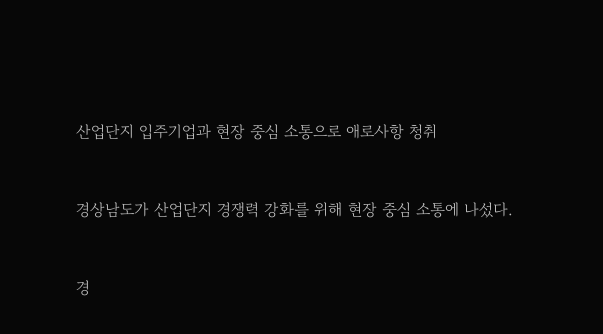산업단지 입주기업과 현장 중심 소통으로 애로사항 청취



경상남도가 산업단지 경쟁력 강화를 위해 현장 중심 소통에 나섰다.



경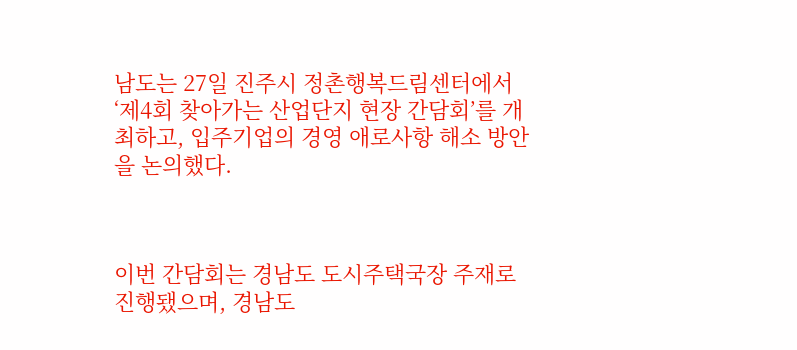남도는 27일 진주시 정촌행복드림센터에서 ‘제4회 찾아가는 산업단지 현장 간담회’를 개최하고, 입주기업의 경영 애로사항 해소 방안을 논의했다.



이번 간담회는 경남도 도시주택국장 주재로 진행됐으며, 경남도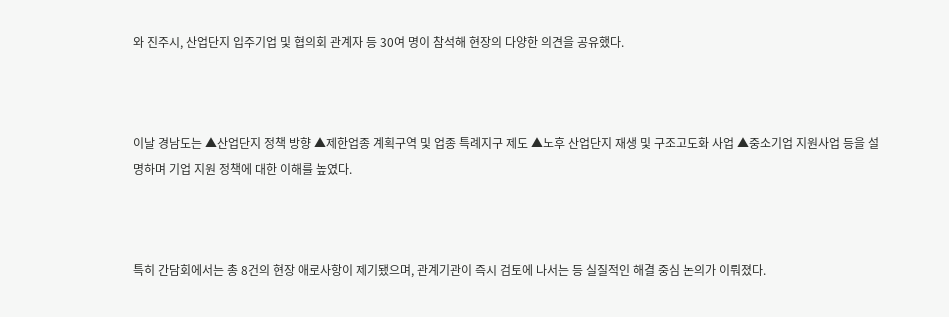와 진주시, 산업단지 입주기업 및 협의회 관계자 등 30여 명이 참석해 현장의 다양한 의견을 공유했다.



이날 경남도는 ▲산업단지 정책 방향 ▲제한업종 계획구역 및 업종 특례지구 제도 ▲노후 산업단지 재생 및 구조고도화 사업 ▲중소기업 지원사업 등을 설명하며 기업 지원 정책에 대한 이해를 높였다.



특히 간담회에서는 총 8건의 현장 애로사항이 제기됐으며, 관계기관이 즉시 검토에 나서는 등 실질적인 해결 중심 논의가 이뤄졌다.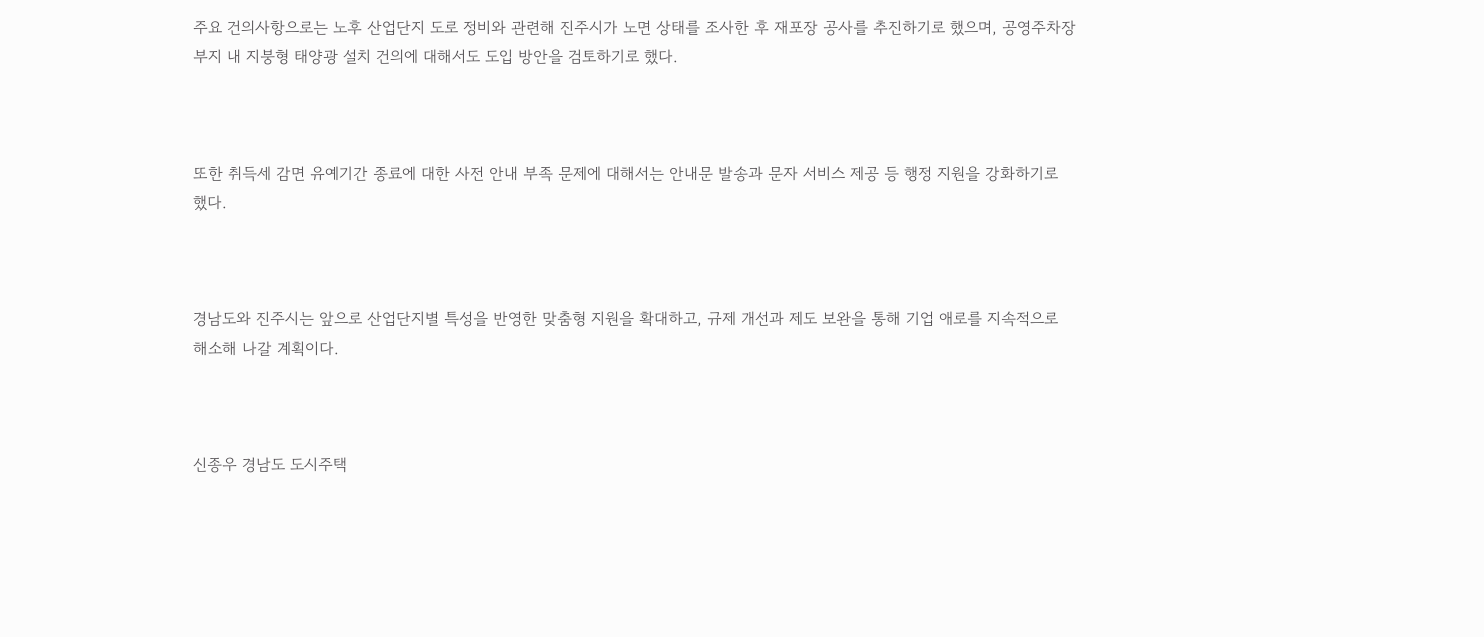주요 건의사항으로는 노후 산업단지 도로 정비와 관련해 진주시가 노면 상태를 조사한 후 재포장 공사를 추진하기로 했으며, 공영주차장 부지 내 지붕형 태양광 설치 건의에 대해서도 도입 방안을 검토하기로 했다.



또한 취득세 감면 유예기간 종료에 대한 사전 안내 부족 문제에 대해서는 안내문 발송과 문자 서비스 제공 등 행정 지원을 강화하기로 했다.



경남도와 진주시는 앞으로 산업단지별 특성을 반영한 맞춤형 지원을 확대하고, 규제 개선과 제도 보완을 통해 기업 애로를 지속적으로 해소해 나갈 계획이다.



신종우 경남도 도시주택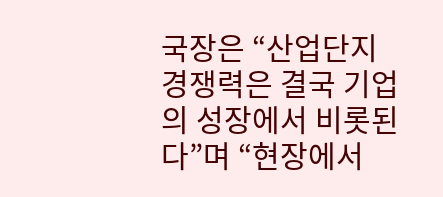국장은 “산업단지 경쟁력은 결국 기업의 성장에서 비롯된다”며 “현장에서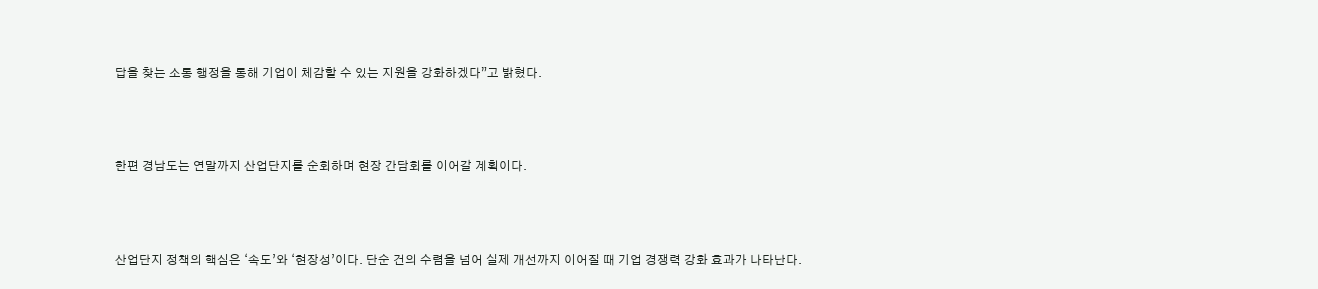답을 찾는 소통 행정을 통해 기업이 체감할 수 있는 지원을 강화하겠다”고 밝혔다.



한편 경남도는 연말까지 산업단지를 순회하며 현장 간담회를 이어갈 계획이다.



산업단지 정책의 핵심은 ‘속도’와 ‘현장성’이다. 단순 건의 수렴을 넘어 실제 개선까지 이어질 때 기업 경쟁력 강화 효과가 나타난다.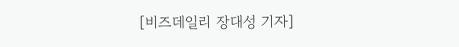[비즈데일리 장대성 기자]